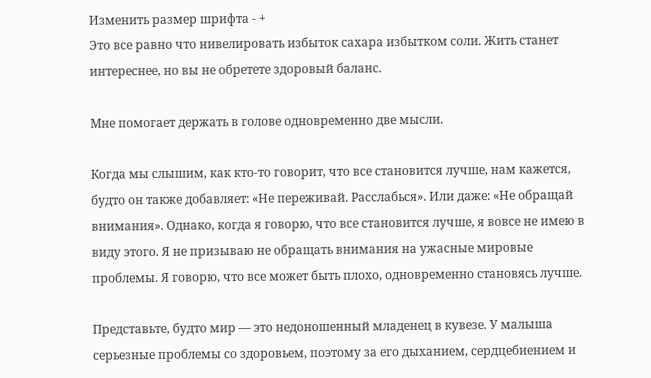Изменить размер шрифта - +
Это все равно что нивелировать избыток сахара избытком соли. Жить станет интереснее, но вы не обретете здоровый баланс.

Мне помогает держать в голове одновременно две мысли.

Когда мы слышим, как кто-то говорит, что все становится лучше, нам кажется, будто он также добавляет: «Не переживай. Расслабься». Или даже: «Не обращай внимания». Однако, когда я говорю, что все становится лучше, я вовсе не имею в виду этого. Я не призываю не обращать внимания на ужасные мировые проблемы. Я говорю, что все может быть плохо, одновременно становясь лучше.

Представьте, будто мир — это недоношенный младенец в кувезе. У малыша серьезные проблемы со здоровьем, поэтому за его дыханием, сердцебиением и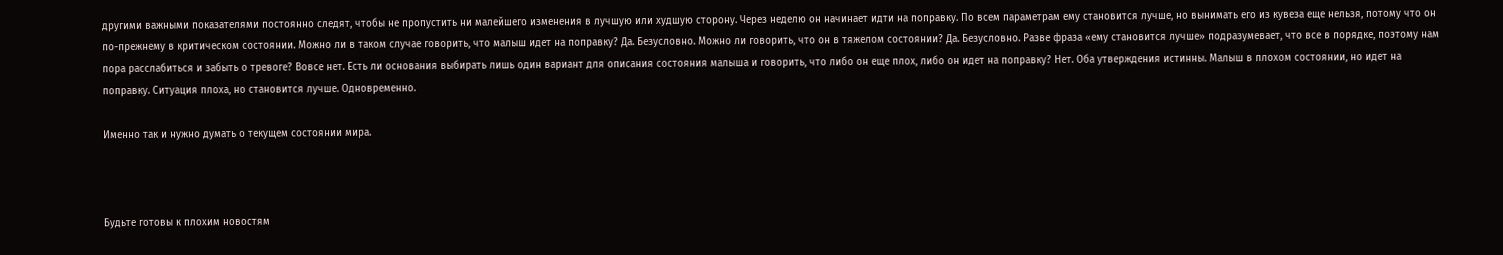другими важными показателями постоянно следят, чтобы не пропустить ни малейшего изменения в лучшую или худшую сторону. Через неделю он начинает идти на поправку. По всем параметрам ему становится лучше, но вынимать его из кувеза еще нельзя, потому что он по-прежнему в критическом состоянии. Можно ли в таком случае говорить, что малыш идет на поправку? Да. Безусловно. Можно ли говорить, что он в тяжелом состоянии? Да. Безусловно. Разве фраза «ему становится лучше» подразумевает, что все в порядке, поэтому нам пора расслабиться и забыть о тревоге? Вовсе нет. Есть ли основания выбирать лишь один вариант для описания состояния малыша и говорить, что либо он еще плох, либо он идет на поправку? Нет. Оба утверждения истинны. Малыш в плохом состоянии, но идет на поправку. Ситуация плоха, но становится лучше. Одновременно.

Именно так и нужно думать о текущем состоянии мира.



Будьте готовы к плохим новостям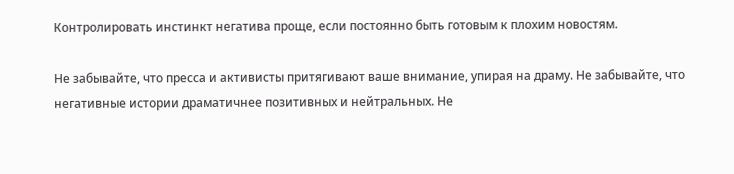Контролировать инстинкт негатива проще, если постоянно быть готовым к плохим новостям.

Не забывайте, что пресса и активисты притягивают ваше внимание, упирая на драму. Не забывайте, что негативные истории драматичнее позитивных и нейтральных. Не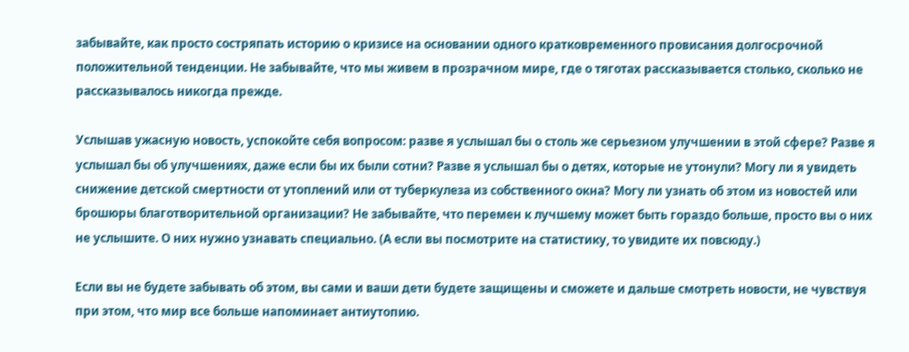забывайте, как просто состряпать историю о кризисе на основании одного кратковременного провисания долгосрочной положительной тенденции. Не забывайте, что мы живем в прозрачном мире, где о тяготах рассказывается столько, сколько не рассказывалось никогда прежде.

Услышав ужасную новость, успокойте себя вопросом: разве я услышал бы о столь же серьезном улучшении в этой сфере? Разве я услышал бы об улучшениях, даже если бы их были сотни? Разве я услышал бы о детях, которые не утонули? Могу ли я увидеть снижение детской смертности от утоплений или от туберкулеза из собственного окна? Могу ли узнать об этом из новостей или брошюры благотворительной организации? Не забывайте, что перемен к лучшему может быть гораздо больше, просто вы о них не услышите. О них нужно узнавать специально. (А если вы посмотрите на статистику, то увидите их повсюду.)

Если вы не будете забывать об этом, вы сами и ваши дети будете защищены и сможете и дальше смотреть новости, не чувствуя при этом, что мир все больше напоминает антиутопию.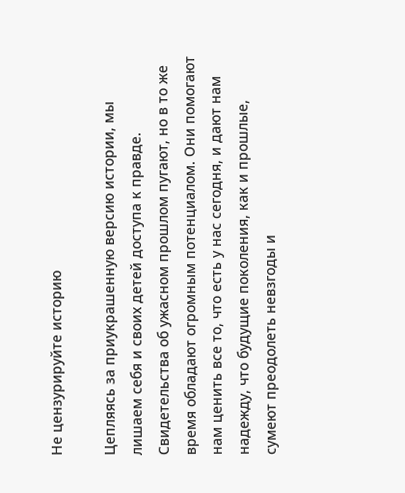Не цензурируйте историю

Цепляясь за приукрашенную версию истории, мы лишаем себя и своих детей доступа к правде. Свидетельства об ужасном прошлом пугают, но в то же время обладают огромным потенциалом. Они помогают нам ценить все то, что есть у нас сегодня, и дают нам надежду, что будущие поколения, как и прошлые, сумеют преодолеть невзгоды и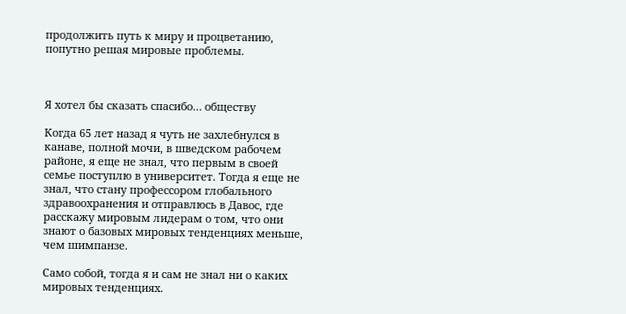продолжить путь к миру и процветанию, попутно решая мировые проблемы.



Я хотел бы сказать спасибо… обществу

Когда 65 лет назад я чуть не захлебнулся в канаве, полной мочи, в шведском рабочем районе, я еще не знал, что первым в своей семье поступлю в университет. Тогда я еще не знал, что стану профессором глобального здравоохранения и отправлюсь в Давос, где расскажу мировым лидерам о том, что они знают о базовых мировых тенденциях меньше, чем шимпанзе.

Само собой, тогда я и сам не знал ни о каких мировых тенденциях.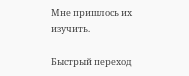Мне пришлось их изучить.

Быстрый переход